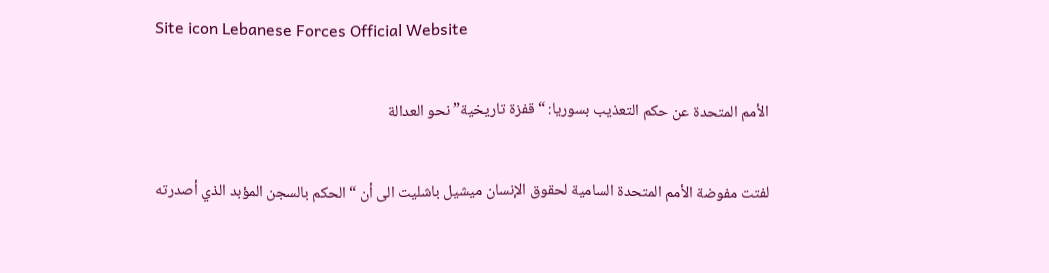Site icon Lebanese Forces Official Website

الأمم المتحدة عن حكم التعذيب بسوريا: “قفزة تاريخية” نحو العدالة

لفتت مفوضة الأمم المتحدة السامية لحقوق الإنسان ميشيل باشليت الى أن “الحكم بالسجن المؤبد الذي أصدرته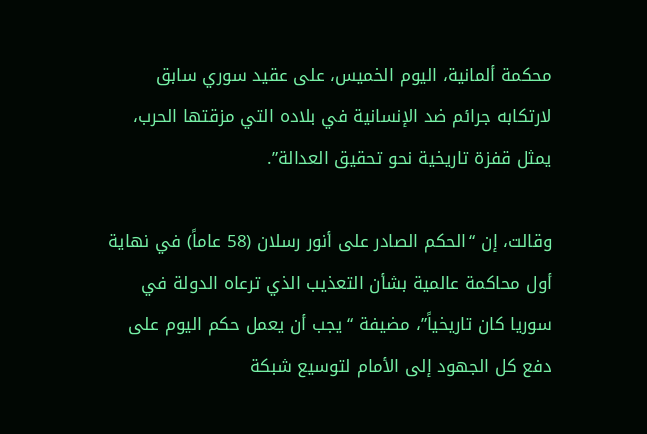محكمة ألمانية، اليوم الخميس، على عقيد سوري سابق لارتكابه جرائم ضد الإنسانية في بلاده التي مزقتها الحرب، يمثل قفزة تاريخية نحو تحقيق العدالة”.

وقالت، إن “الحكم الصادر على أنور رسلان (58 عاماً) في نهاية أول محاكمة عالمية بشأن التعذيب الذي ترعاه الدولة في سوريا كان تاريخياً”، مضيفة “يجب أن يعمل حكم اليوم على دفع كل الجهود إلى الأمام لتوسيع شبكة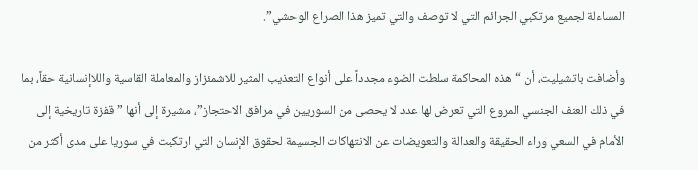المساءلة لجميع مرتكبي الجرائم التي لا توصف والتي تميز هذا الصراع الوحشي”.

وأضافت باتشيليت، أن “هذه المحاكمة سلطت الضوء مجدداً على أنواع التعذيب المثير للاشمئزاز والمعاملة القاسية واللاإنسانية حقاً، بما في ذلك العنف الجنسي المروع التي تعرض لها عدد لا يحصى من السوريين في مرافق الاحتجاز”، مشيرة إلى أنها ” قفزة تاريخية إلى الأمام في السعي وراء الحقيقة والعدالة والتعويضات عن الانتهاكات الجسيمة لحقوق الإنسان التي ارتكبت في سوريا على مدى أكثر من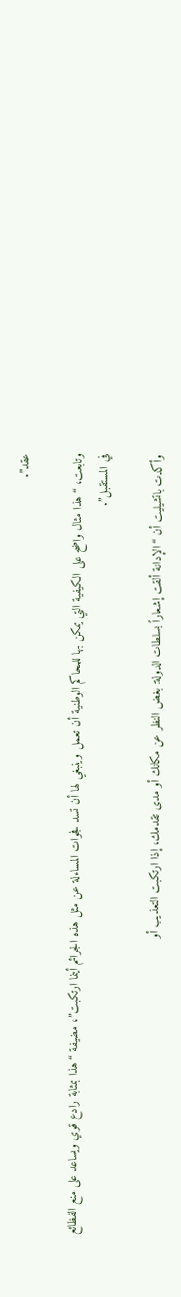عقد”.

وتابعت، “هذا مثال واضح على الكيفية التي يمكن بها للمحاكم الوطنية أن تعمل وينبغي لها أن تسد فجوات المساءلة عن مثل هذه الجرائم أينما ارتكبت”، مضيفة “هذا بمثابة رادع قوي ويساعد على منع الفظائع في المستقبل”.

وأكدت باتشيليت أن “الإدانة ألقت إشعاراً بسلطات الدولة: بغض النظر عن مكانك أو مدى تقدمك، إذا ارتكبت التعذيب أو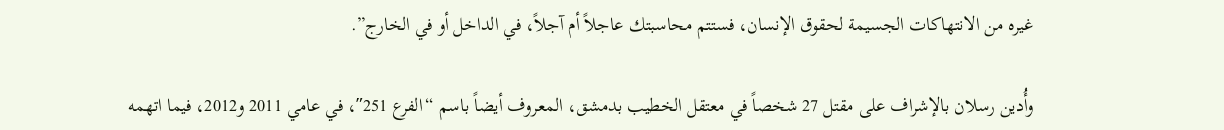غيره من الانتهاكات الجسيمة لحقوق الإنسان، فستتم محاسبتك عاجلاً أم آجلاً، في الداخل أو في الخارج”.

وأُدين رسلان بالإشراف على مقتل 27 شخصاً في معتقل الخطيب بدمشق، المعروف أيضاً باسم “الفرع 251″، في عامي 2011 و2012، فيما اتهمه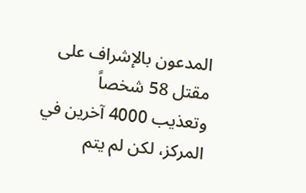المدعون بالإشراف على مقتل 58 شخصاً وتعذيب 4000 آخرين في المركز، لكن لم يتم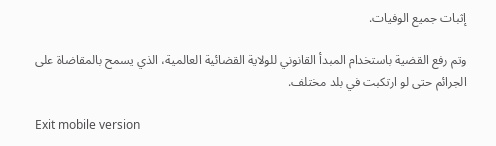إثبات جميع الوفيات.

وتم رفع القضية باستخدام المبدأ القانوني للولاية القضائية العالمية، الذي يسمح بالمقاضاة على الجرائم حتى لو ارتكبت في بلد مختلف.

Exit mobile version